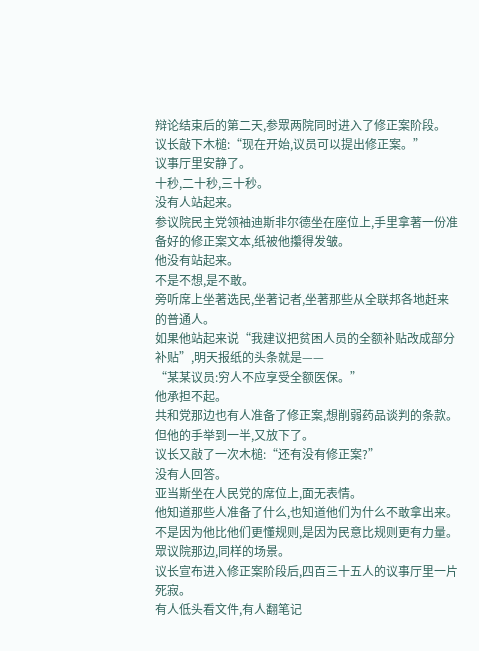辩论结束后的第二天,参眾两院同时进入了修正案阶段。
议长敲下木槌:“现在开始,议员可以提出修正案。”
议事厅里安静了。
十秒,二十秒,三十秒。
没有人站起来。
参议院民主党领袖迪斯非尔德坐在座位上,手里拿著一份准备好的修正案文本,纸被他攥得发皱。
他没有站起来。
不是不想,是不敢。
旁听席上坐著选民,坐著记者,坐著那些从全联邦各地赶来的普通人。
如果他站起来说“我建议把贫困人员的全额补贴改成部分补贴”,明天报纸的头条就是——
“某某议员:穷人不应享受全额医保。”
他承担不起。
共和党那边也有人准备了修正案,想削弱药品谈判的条款。
但他的手举到一半,又放下了。
议长又敲了一次木槌:“还有没有修正案?”
没有人回答。
亚当斯坐在人民党的席位上,面无表情。
他知道那些人准备了什么,也知道他们为什么不敢拿出来。
不是因为他比他们更懂规则,是因为民意比规则更有力量。
眾议院那边,同样的场景。
议长宣布进入修正案阶段后,四百三十五人的议事厅里一片死寂。
有人低头看文件,有人翻笔记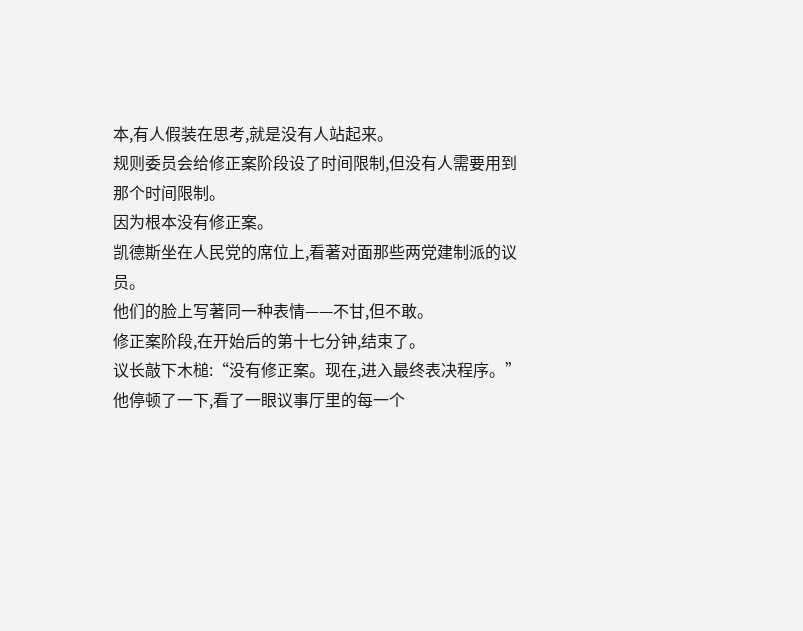本,有人假装在思考,就是没有人站起来。
规则委员会给修正案阶段设了时间限制,但没有人需要用到那个时间限制。
因为根本没有修正案。
凯德斯坐在人民党的席位上,看著对面那些两党建制派的议员。
他们的脸上写著同一种表情——不甘,但不敢。
修正案阶段,在开始后的第十七分钟,结束了。
议长敲下木槌:“没有修正案。现在,进入最终表决程序。”
他停顿了一下,看了一眼议事厅里的每一个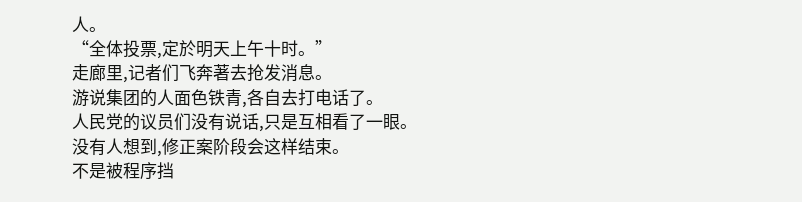人。
“全体投票,定於明天上午十时。”
走廊里,记者们飞奔著去抢发消息。
游说集团的人面色铁青,各自去打电话了。
人民党的议员们没有说话,只是互相看了一眼。
没有人想到,修正案阶段会这样结束。
不是被程序挡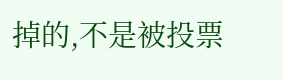掉的,不是被投票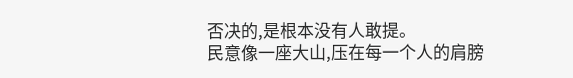否决的,是根本没有人敢提。
民意像一座大山,压在每一个人的肩膀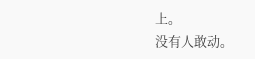上。
没有人敢动。